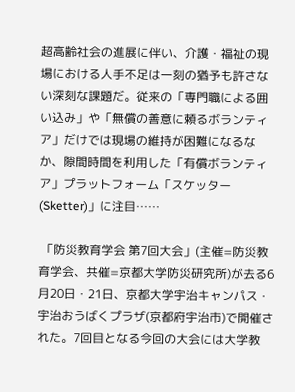超高齢社会の進展に伴い、介護・福祉の現場における人手不足は一刻の猶予も許さない深刻な課題だ。従来の「専門職による囲い込み」や「無償の善意に頼るボランティア」だけでは現場の維持が困難になるなか、隙間時間を利用した「有償ボランティア」プラットフォーム「スケッター(Sketter)」に注目……

 「防災教育学会 第7回大会」(主催=防災教育学会、共催=京都大学防災研究所)が去る6月20日・21日、京都大学宇治キャンパス・宇治おうばくプラザ(京都府宇治市)で開催された。7回目となる今回の大会には大学教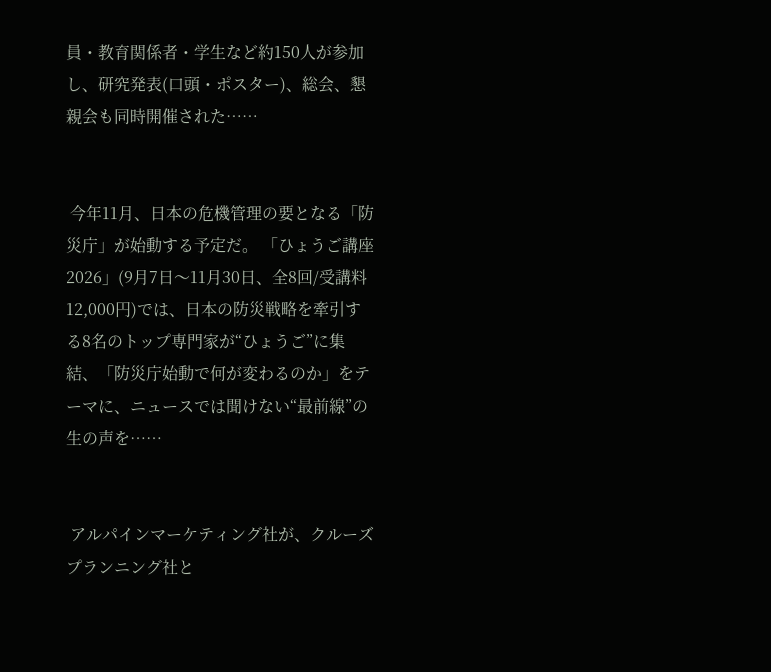員・教育関係者・学生など約150人が参加し、研究発表(口頭・ポスター)、総会、懇親会も同時開催された……


 今年11月、日本の危機管理の要となる「防災庁」が始動する予定だ。 「ひょうご講座2026」(9月7日〜11月30日、全8回/受講料12,000円)では、日本の防災戦略を牽引する8名のトップ専門家が“ひょうご”に集結、「防災庁始動で何が変わるのか」をテーマに、ニュースでは聞けない“最前線”の生の声を……


 アルパインマーケティング社が、クルーズプランニング社と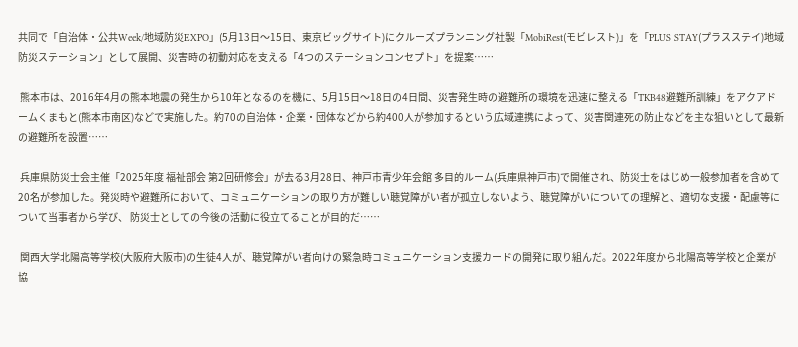共同で「自治体・公共Week/地域防災EXPO」(5月13日〜15日、東京ビッグサイト)にクルーズプランニング社製「MobiRest(モビレスト)」を「PLUS STAY(プラスステイ)地域防災ステーション」として展開、災害時の初動対応を支える「4つのステーションコンセプト」を提案……

 熊本市は、2016年4月の熊本地震の発生から10年となるのを機に、5月15日〜18日の4日間、災害発生時の避難所の環境を迅速に整える「TKB48避難所訓練」をアクアドームくまもと(熊本市南区)などで実施した。約70の自治体・企業・団体などから約400人が参加するという広域連携によって、災害関連死の防止などを主な狙いとして最新の避難所を設置……

 兵庫県防災士会主催「2025年度 福祉部会 第2回研修会」が去る3月28日、神戸市青少年会館 多目的ルーム(兵庫県神戸市)で開催され、防災士をはじめ一般参加者を含めて20名が参加した。発災時や避難所において、コミュニケーションの取り方が難しい聴覚障がい者が孤立しないよう、聴覚障がいについての理解と、適切な支援・配慮等について当事者から学び、 防災士としての今後の活動に役立てることが目的だ……

 関西大学北陽高等学校(大阪府大阪市)の生徒4人が、聴覚障がい者向けの緊急時コミュニケーション支援カードの開発に取り組んだ。2022年度から北陽高等学校と企業が協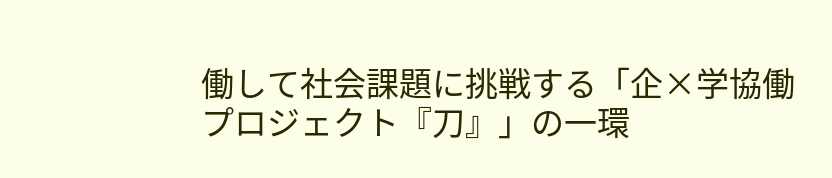働して社会課題に挑戦する「企×学協働プロジェクト『刀』」の一環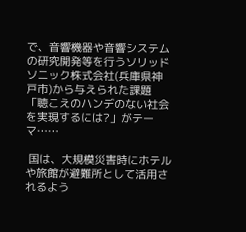で、音響機器や音響システムの研究開発等を行うソリッドソニック株式会社(兵庫県神戸市)から与えられた課題「聴こえのハンデのない社会を実現するには?」がテーマ……

 国は、大規模災害時にホテルや旅館が避難所として活用されるよう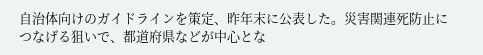自治体向けのガイドラインを策定、昨年末に公表した。災害関連死防止につなげる狙いで、都道府県などが中心とな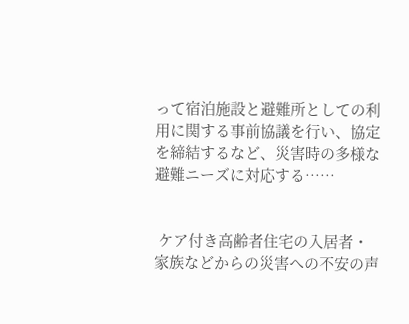って宿泊施設と避難所としての利用に関する事前協議を行い、協定を締結するなど、災害時の多様な避難ニーズに対応する……


 ケア付き高齢者住宅の入居者・家族などからの災害への不安の声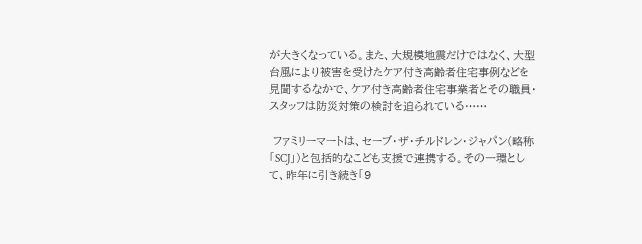が大きくなっている。また、大規模地震だけではなく、大型台風により被害を受けたケア付き高齢者住宅事例などを見聞するなかで、ケア付き高齢者住宅事業者とその職員・スタッフは防災対策の検討を迫られている……

 ファミリーマートは、セーブ・ザ・チルドレン・ジャパン(略称「SCJ」)と包括的なこども支援で連携する。その一環として、昨年に引き続き「9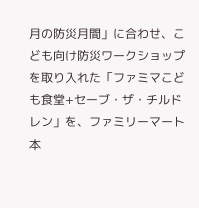月の防災月間」に合わせ、こども向け防災ワークショップを取り入れた「ファミマこども食堂+セーブ・ザ・チルドレン」を、ファミリーマート本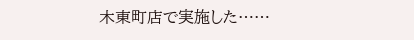木東町店で実施した……